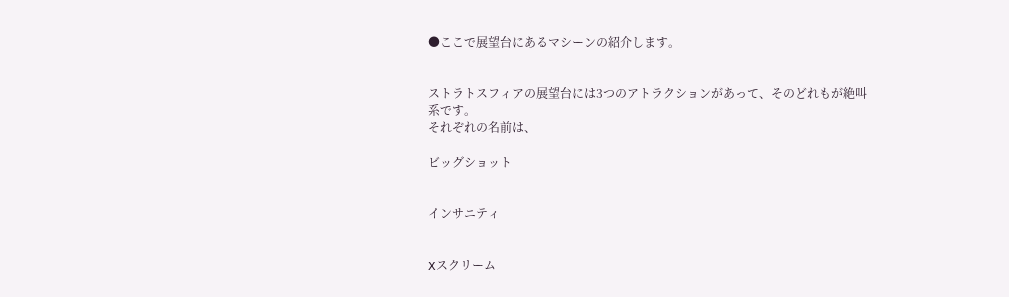●ここで展望台にあるマシーンの紹介します。


ストラトスフィアの展望台には3つのアトラクションがあって、そのどれもが絶叫系です。
それぞれの名前は、

ビッグショット


インサニティ


Xスクリーム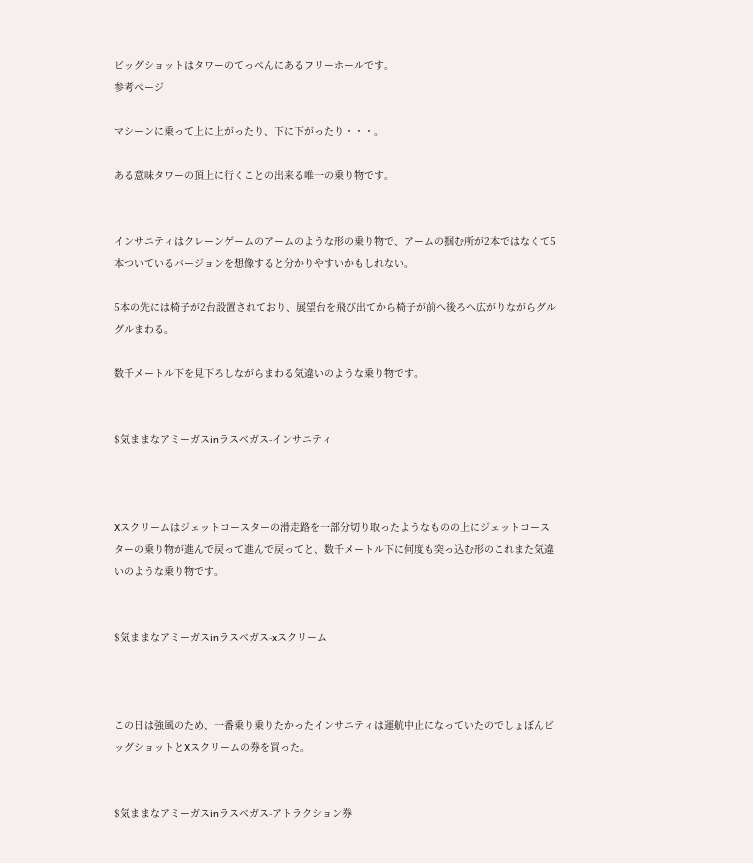ビッグショットはタワーのてっぺんにあるフリーホールです。
参考ページ

マシーンに乗って上に上がったり、下に下がったり・・・。

ある意味タワーの頂上に行くことの出来る唯一の乗り物です。


インサニティはクレーンゲームのアームのような形の乗り物で、アームの掴む所が2本ではなくて5本ついているバージョンを想像すると分かりやすいかもしれない。

5本の先には椅子が2台設置されており、展望台を飛び出てから椅子が前へ後ろへ広がりながらグルグルまわる。

数千メートル下を見下ろしながらまわる気違いのような乗り物です。


$気ままなアミーガスinラスベガス-インサニティ



Xスクリームはジェットコースターの滑走路を一部分切り取ったようなものの上にジェットコースターの乗り物が進んで戻って進んで戻ってと、数千メートル下に何度も突っ込む形のこれまた気違いのような乗り物です。


$気ままなアミーガスinラスベガス-xスクリーム



この日は強風のため、一番乗り乗りたかったインサニティは運航中止になっていたのでしょぼんビッグショットとXスクリームの券を買った。


$気ままなアミーガスinラスベガス-アトラクション券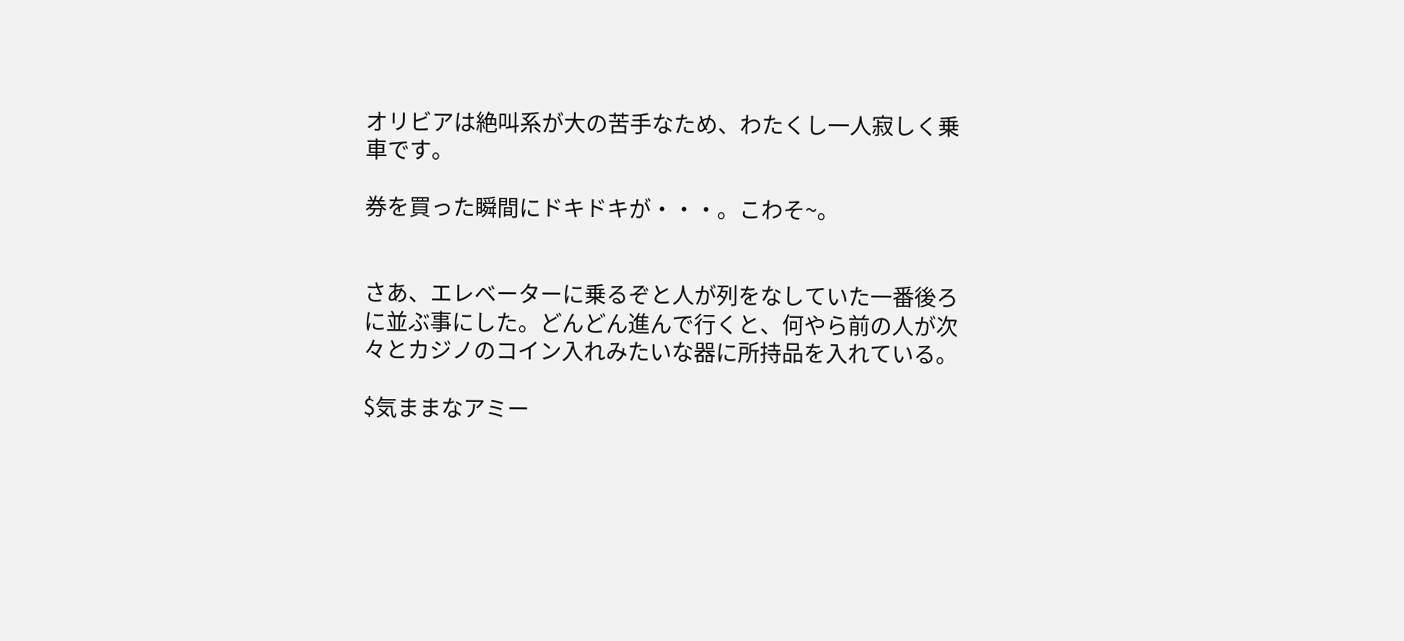オリビアは絶叫系が大の苦手なため、わたくし一人寂しく乗車です。

券を買った瞬間にドキドキが・・・。こわそ~。


さあ、エレベーターに乗るぞと人が列をなしていた一番後ろに並ぶ事にした。どんどん進んで行くと、何やら前の人が次々とカジノのコイン入れみたいな器に所持品を入れている。

$気ままなアミー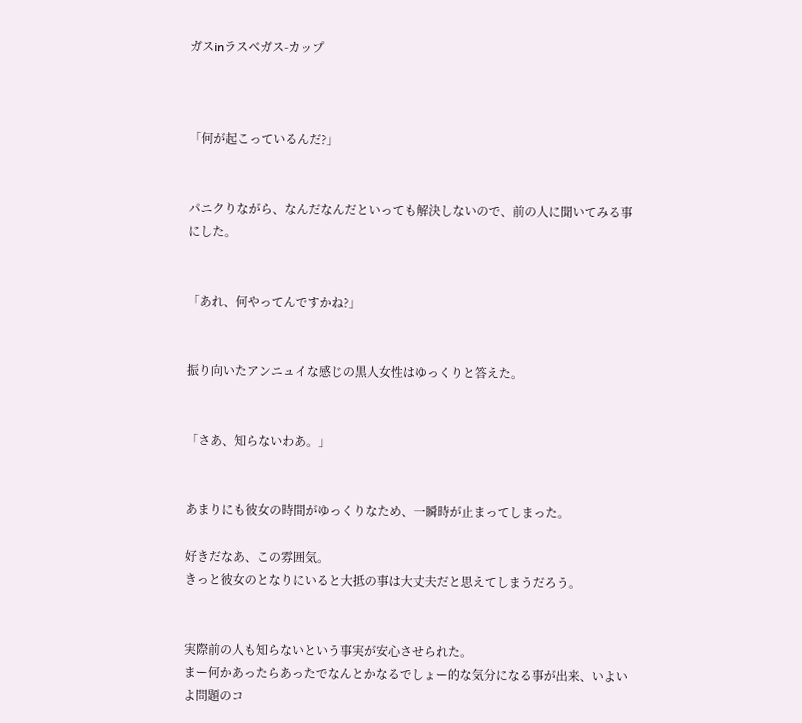ガスinラスベガス-カップ



「何が起こっているんだ?」


パニクりながら、なんだなんだといっても解決しないので、前の人に聞いてみる事にした。


「あれ、何やってんですかね?」


振り向いたアンニュイな感じの黒人女性はゆっくりと答えた。


「さあ、知らないわあ。」


あまりにも彼女の時間がゆっくりなため、一瞬時が止まってしまった。

好きだなあ、この雰囲気。
きっと彼女のとなりにいると大抵の事は大丈夫だと思えてしまうだろう。


実際前の人も知らないという事実が安心させられた。
まー何かあったらあったでなんとかなるでしょー的な気分になる事が出来、いよいよ問題のコ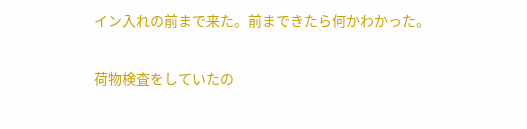イン入れの前まで来た。前まできたら何かわかった。


荷物検査をしていたの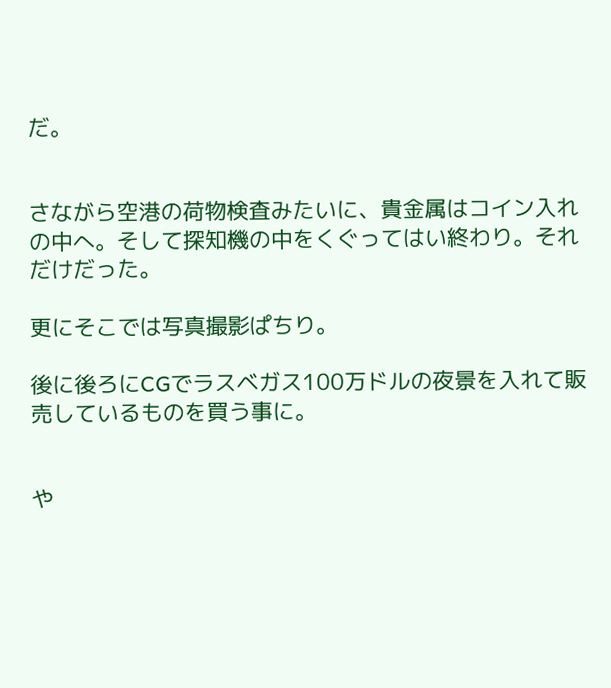だ。


さながら空港の荷物検査みたいに、貴金属はコイン入れの中へ。そして探知機の中をくぐってはい終わり。それだけだった。

更にそこでは写真撮影ぱちり。

後に後ろにCGでラスベガス100万ドルの夜景を入れて販売しているものを買う事に。


や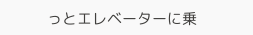っとエレベーターに乗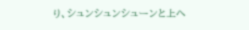り、シュンシュンシューンと上へ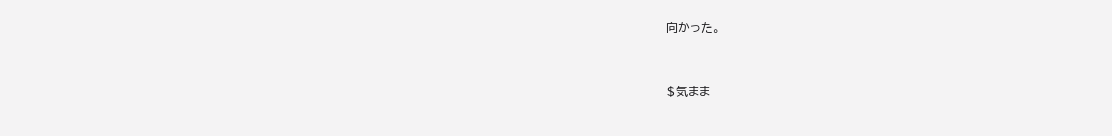向かった。


$気まま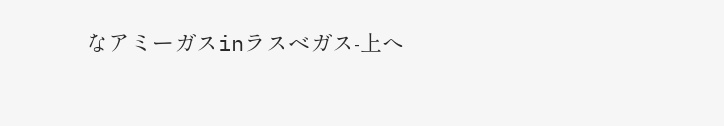なアミーガスinラスベガス-上へ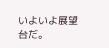いよいよ展望台だ。